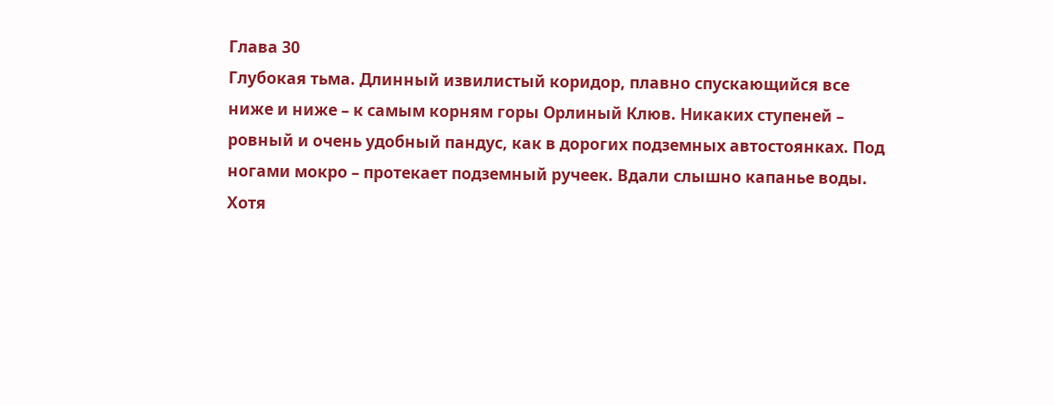Глава 30
Глубокая тьма. Длинный извилистый коридор, плавно спускающийся все ниже и ниже – к самым корням горы Орлиный Клюв. Никаких ступеней – ровный и очень удобный пандус, как в дорогих подземных автостоянках. Под ногами мокро – протекает подземный ручеек. Вдали слышно капанье воды.
Хотя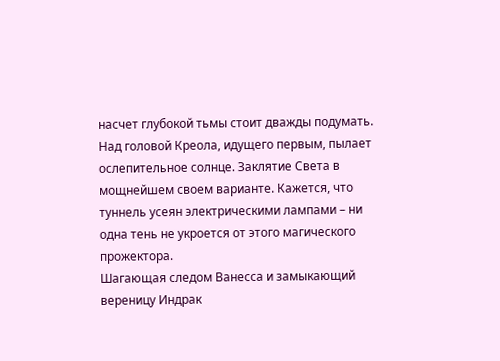насчет глубокой тьмы стоит дважды подумать. Над головой Креола, идущего первым, пылает ослепительное солнце. Заклятие Света в мощнейшем своем варианте. Кажется, что туннель усеян электрическими лампами – ни одна тень не укроется от этого магического прожектора.
Шагающая следом Ванесса и замыкающий вереницу Индрак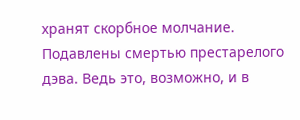хранят скорбное молчание. Подавлены смертью престарелого дэва. Ведь это, возможно, и в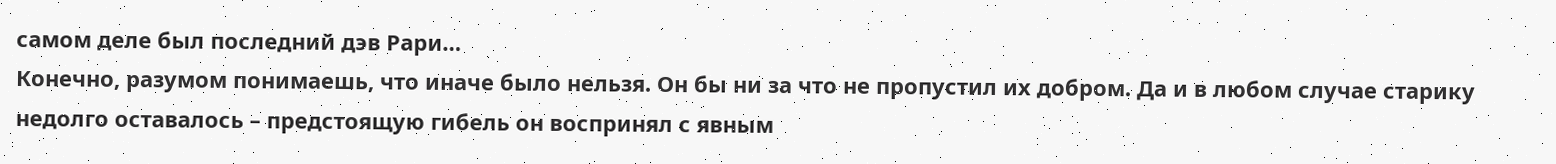самом деле был последний дэв Рари…
Конечно, разумом понимаешь, что иначе было нельзя. Он бы ни за что не пропустил их добром. Да и в любом случае старику недолго оставалось – предстоящую гибель он воспринял с явным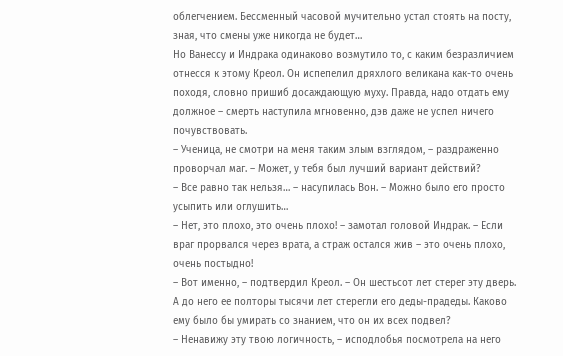облегчением. Бессменный часовой мучительно устал стоять на посту, зная, что смены уже никогда не будет…
Но Ванессу и Индрака одинаково возмутило то, с каким безразличием отнесся к этому Креол. Он испепелил дряхлого великана как-то очень походя, словно пришиб досаждающую муху. Правда, надо отдать ему должное – смерть наступила мгновенно, дэв даже не успел ничего почувствовать.
– Ученица, не смотри на меня таким злым взглядом, – раздраженно проворчал маг. – Может, у тебя был лучший вариант действий?
– Все равно так нельзя… – насупилась Вон. – Можно было его просто усыпить или оглушить…
– Нет, это плохо, это очень плохо! – замотал головой Индрак. – Если враг прорвался через врата, а страж остался жив – это очень плохо, очень постыдно!
– Вот именно, – подтвердил Креол. – Он шестьсот лет стерег эту дверь. А до него ее полторы тысячи лет стерегли его деды-прадеды. Каково ему было бы умирать со знанием, что он их всех подвел?
– Ненавижу эту твою логичность, – исподлобья посмотрела на него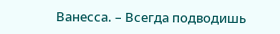Ванесса. – Всегда подводишь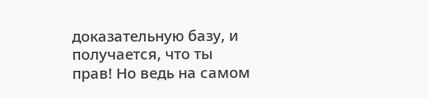доказательную базу, и получается, что ты прав! Но ведь на самом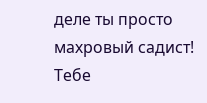деле ты просто махровый садист! Тебе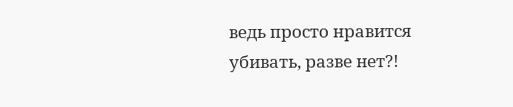ведь просто нравится убивать, разве нет?!